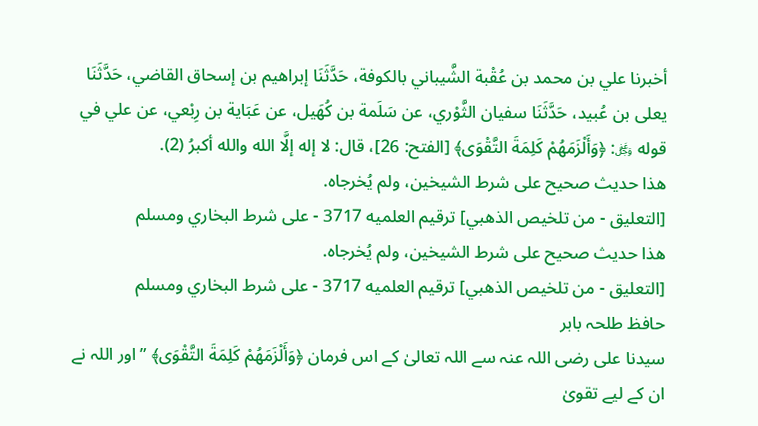أخبرنا علي بن محمد بن عُقْبة الشَّيباني بالكوفة، حَدَّثَنَا إبراهيم بن إسحاق القاضي، حَدَّثَنَا يعلى بن عُبيد، حَدَّثَنَا سفيان الثَّوْري، عن سَلَمة بن كُهَيل، عن عَبَاية بن رِبْعي، عن علي في قوله ﷿: ﴿وَأَلْزَمَهُمْ كَلِمَةَ التَّقْوَى﴾ [الفتح: 26]، قال: لا إله إلَّا الله والله أكبرُ (2).
هذا حديث صحيح على شرط الشيخين، ولم يُخرجاه.
[التعليق - من تلخيص الذهبي] ترقيم العلميه 3717 - على شرط البخاري ومسلم
هذا حديث صحيح على شرط الشيخين، ولم يُخرجاه.
[التعليق - من تلخيص الذهبي] ترقيم العلميه 3717 - على شرط البخاري ومسلم
حافظ طلحہ بابر
سیدنا علی رضی اللہ عنہ سے اللہ تعالیٰ کے اس فرمان ﴿وَأَلْزَمَهُمْ كَلِمَةَ التَّقْوَى﴾ ”اور اللہ نے ان کے لیے تقویٰ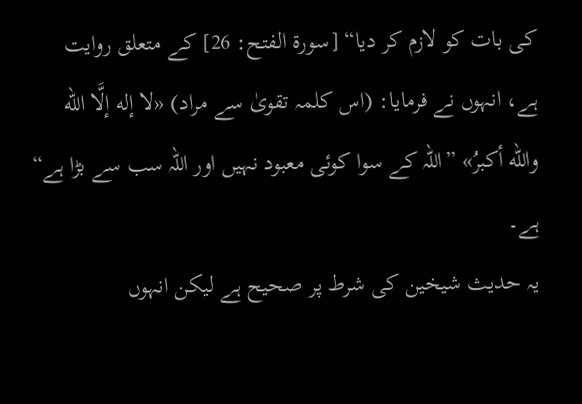کی بات کو لازم کر دیا“ [سورة الفتح: 26] کے متعلق روایت ہے، انہوں نے فرمایا: (اس کلمہ تقویٰ سے مراد) «لا إله إلَّا الله والله أكبرُ» ”اللہ کے سوا کوئی معبود نہیں اور اللہ سب سے بڑا ہے“ ہے۔
یہ حدیث شیخین کی شرط پر صحیح ہے لیکن انہوں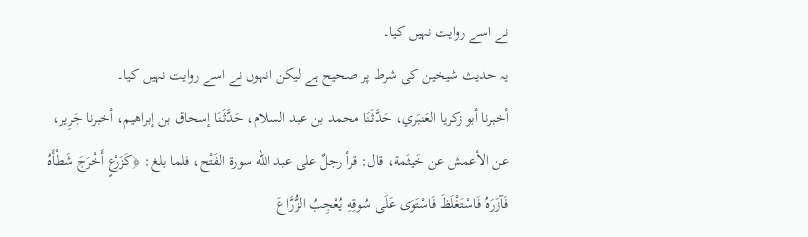نے اسے روایت نہیں کیا۔
یہ حدیث شیخین کی شرط پر صحیح ہے لیکن انہوں نے اسے روایت نہیں کیا۔
أخبرنا أبو زكريا العَنبَري، حَدَّثَنَا محمد بن عبد السلام، حَدَّثَنَا إسحاق بن إبراهيم، أخبرنا جَرِير، عن الأعمش عن خَيثَمة، قال: قرأ رجلٌ على عبد الله سورة الفَتْح، فلما بلغ: ﴿كَزَرْعٍ أَخْرَجَ شَطْأَهُ فَآزَرَهُ فَاسْتَغْلَظَ فَاسْتَوَى عَلَى سُوقِهِ يُعْجِبُ الزُّرَّاعَ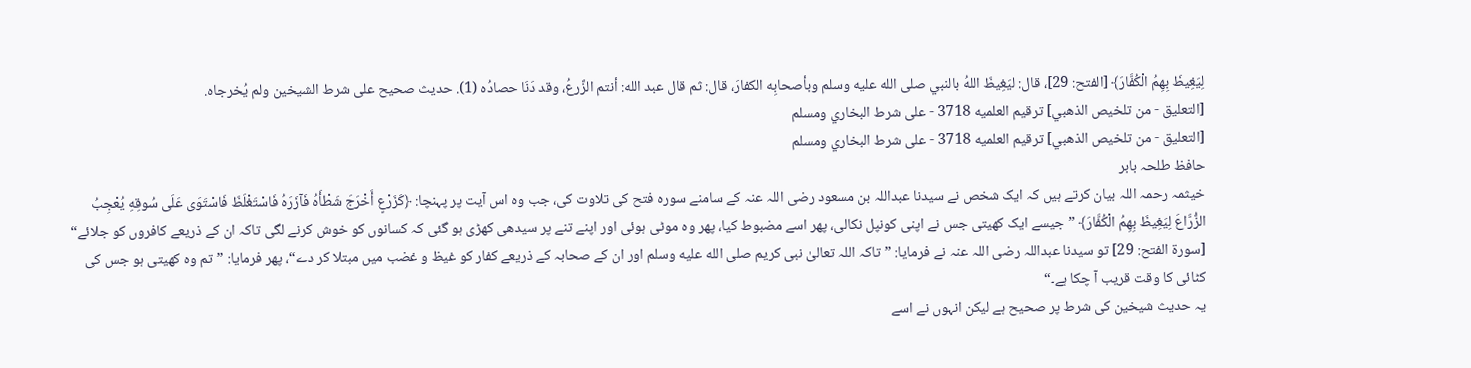لِيَغِيظَ بِهِمُ الْكُفَّارَ﴾ [الفتح: 29]، قال: ليَغِيظَ اللهُ بالنبي صلى الله عليه وسلم وبأصحابِه الكفارَ، قال: ثم قال عبد الله: أنتم الزَّرعُ، وقد دَنَا حصادُه (1). حديث صحيح على شرط الشيخين ولم يُخرجاه.
[التعليق - من تلخيص الذهبي] ترقيم العلميه 3718 - على شرط البخاري ومسلم
[التعليق - من تلخيص الذهبي] ترقيم العلميه 3718 - على شرط البخاري ومسلم
حافظ طلحہ بابر
خیثمہ رحمہ اللہ بیان کرتے ہیں کہ ایک شخص نے سیدنا عبداللہ بن مسعود رضی اللہ عنہ کے سامنے سورہ فتح کی تلاوت کی، جب وہ اس آیت پر پہنچا: ﴿كَزَرْعٍ أَخْرَجَ شَطْأَهُ فَآزَرَهُ فَاسْتَغْلَظَ فَاسْتَوَى عَلَى سُوقِهِ يُعْجِبُ الزُّرَّاعَ لِيَغِيظَ بِهِمُ الْكُفَّارَ﴾ ”جیسے ایک کھیتی جس نے اپنی کونپل نکالی، پھر اسے مضبوط کیا، پھر وہ موٹی ہوئی اور اپنے تنے پر سیدھی کھڑی ہو گئی کہ کسانوں کو خوش کرنے لگی تاکہ ان کے ذریعے کافروں کو جلائے“ [سورة الفتح: 29] تو سیدنا عبداللہ رضی اللہ عنہ نے فرمایا: ”تاکہ اللہ تعالیٰ نبی کریم صلى الله عليه وسلم اور ان کے صحابہ کے ذریعے کفار کو غیظ و غضب میں مبتلا کر دے“، پھر فرمایا: ”تم وہ کھیتی ہو جس کی کٹائی کا وقت قریب آ چکا ہے۔“
یہ حدیث شیخین کی شرط پر صحیح ہے لیکن انہوں نے اسے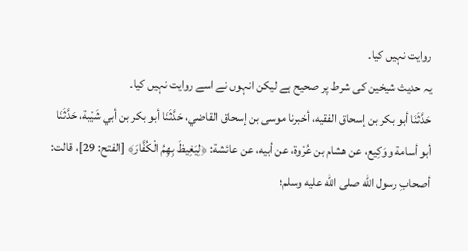روایت نہیں کیا۔
یہ حدیث شیخین کی شرط پر صحیح ہے لیکن انہوں نے اسے روایت نہیں کیا۔
حَدَّثَنَا أبو بكر بن إسحاق الفقيه، أخبرنا موسى بن إسحاق القاضي، حَدَّثَنَا أبو بكر بن أبي شَيْبة، حَدَّثَنَا أبو أسامة ووَكِيع، عن هشام بن عُرْوة، عن أبيه، عن عائشة: ﴿لِيَغِيظَ بِهِمُ الْكُفَّارَ﴾ [الفتح: 29]، قالت: أصحابِ رسول الله صلى الله عليه وسلم؛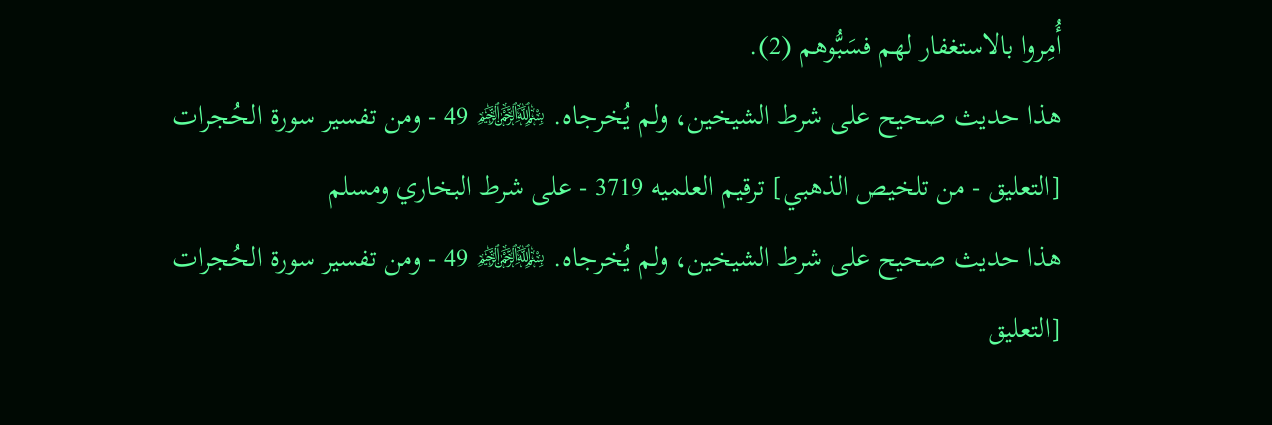أُمِروا بالاستغفار لهم فسَبُّوهم (2).
هذا حديث صحيح على شرط الشيخين، ولم يُخرجاه. ﷽ 49 - ومن تفسير سورة الحُجرات
[التعليق - من تلخيص الذهبي] ترقيم العلميه 3719 - على شرط البخاري ومسلم
هذا حديث صحيح على شرط الشيخين، ولم يُخرجاه. ﷽ 49 - ومن تفسير سورة الحُجرات
[التعليق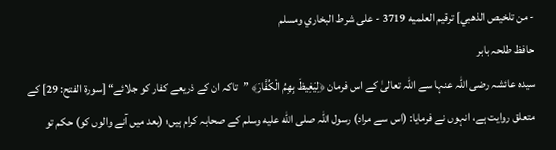- من تلخيص الذهبي] ترقيم العلميه 3719 - على شرط البخاري ومسلم
حافظ طلحہ بابر
سیدہ عائشہ رضی اللہ عنہا سے اللہ تعالیٰ کے اس فرمان ﴿لِيَغِيظَ بِهِمُ الْكُفَّارَ﴾ ”تاکہ ان کے ذریعے کفار کو جلائے“ [سورة الفتح: 29] کے متعلق روایت ہے، انہوں نے فرمایا: (اس سے مراد) رسول اللہ صلى الله عليه وسلم کے صحابہ کرام ہیں؛ (بعد میں آنے والوں کو) حکم تو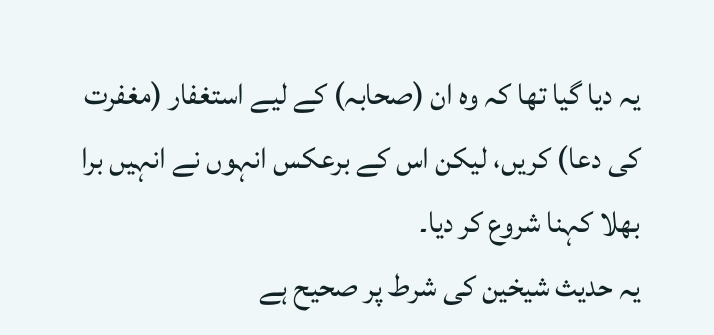یہ دیا گیا تھا کہ وہ ان (صحابہ) کے لیے استغفار (مغفرت کی دعا) کریں، لیکن اس کے برعکس انہوں نے انہیں برا بھلا کہنا شروع کر دیا۔
یہ حدیث شیخین کی شرط پر صحیح ہے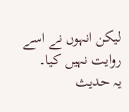لیکن انہوں نے اسے روایت نہیں کیا۔
یہ حدیث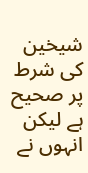شیخین کی شرط پر صحیح ہے لیکن انہوں نے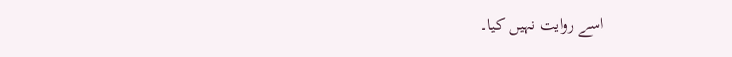اسے روایت نہیں کیا۔